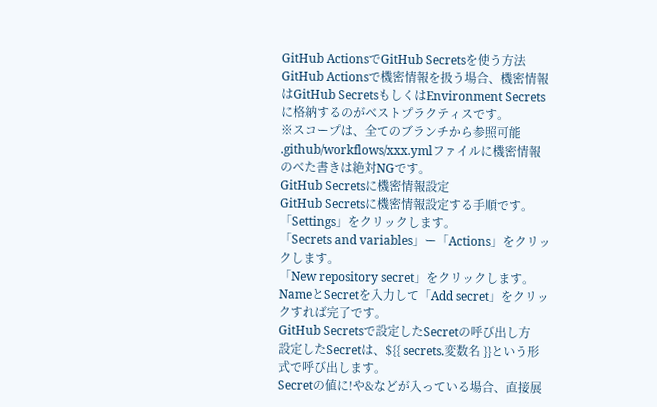GitHub ActionsでGitHub Secretsを使う方法
GitHub Actionsで機密情報を扱う場合、機密情報はGitHub SecretsもしくはEnvironment Secretsに格納するのがベストプラクティスです。
※スコープは、全てのブランチから参照可能
.github/workflows/xxx.ymlファイルに機密情報のべた書きは絶対NGです。
GitHub Secretsに機密情報設定
GitHub Secretsに機密情報設定する手順です。
「Settings」をクリックします。
「Secrets and variables」ー「Actions」をクリックします。
「New repository secret」をクリックします。
NameとSecretを入力して「Add secret」をクリックすれば完了です。
GitHub Secretsで設定したSecretの呼び出し方
設定したSecretは、${{ secrets.変数名 }}という形式で呼び出します。
Secretの値に!や&などが入っている場合、直接展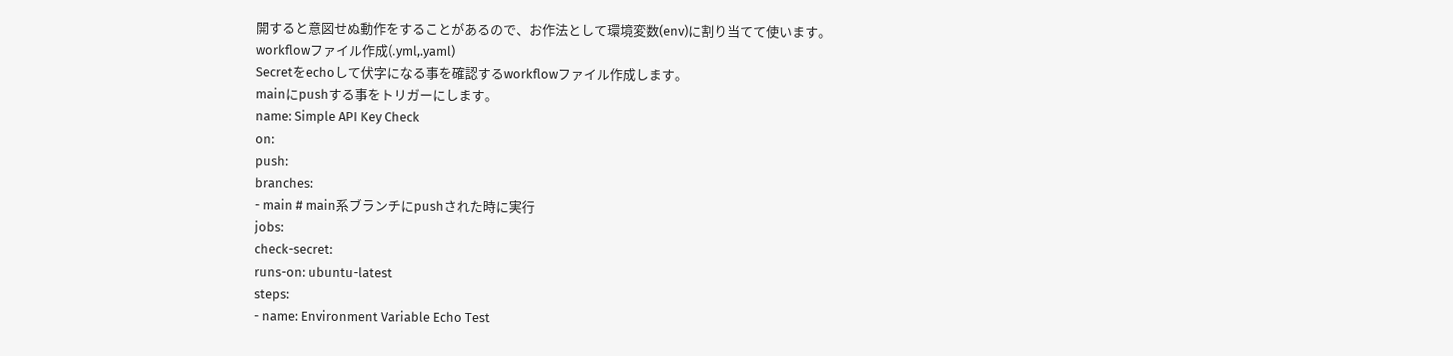開すると意図せぬ動作をすることがあるので、お作法として環境変数(env)に割り当てて使います。
workflowファイル作成(.yml,.yaml)
Secretをechoして伏字になる事を確認するworkflowファイル作成します。
mainにpushする事をトリガーにします。
name: Simple API Key Check
on:
push:
branches:
- main # main系ブランチにpushされた時に実行
jobs:
check-secret:
runs-on: ubuntu-latest
steps:
- name: Environment Variable Echo Test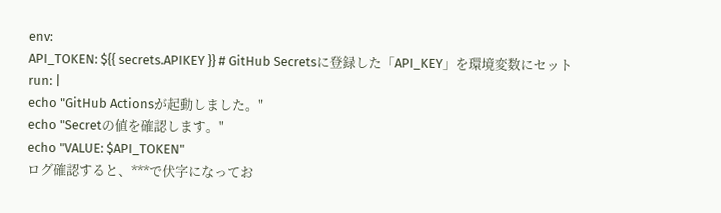env:
API_TOKEN: ${{ secrets.APIKEY }} # GitHub Secretsに登録した「API_KEY」を環境変数にセット
run: |
echo "GitHub Actionsが起動しました。"
echo "Secretの値を確認します。"
echo "VALUE: $API_TOKEN"
ログ確認すると、***で伏字になってお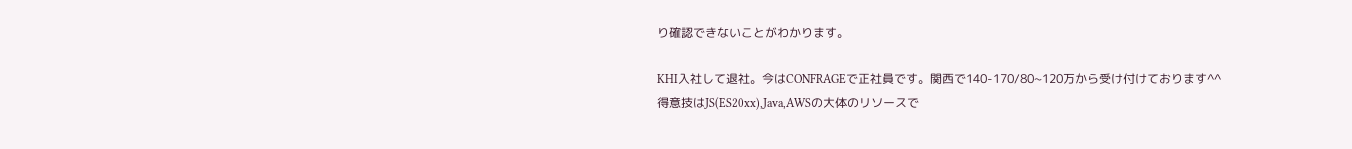り確認できないことがわかります。

KHI入社して退社。今はCONFRAGEで正社員です。関西で140-170/80~120万から受け付けております^^
得意技はJS(ES20xx),Java,AWSの大体のリソースで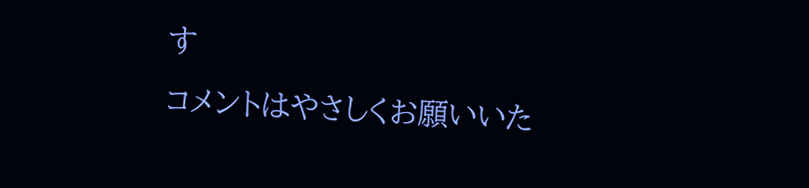す
コメントはやさしくお願いいた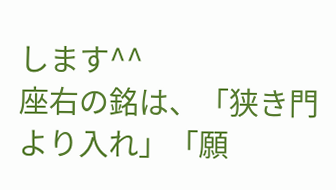します^^
座右の銘は、「狭き門より入れ」「願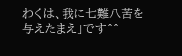わくは、我に七難八苦を与えたまえ」です^^